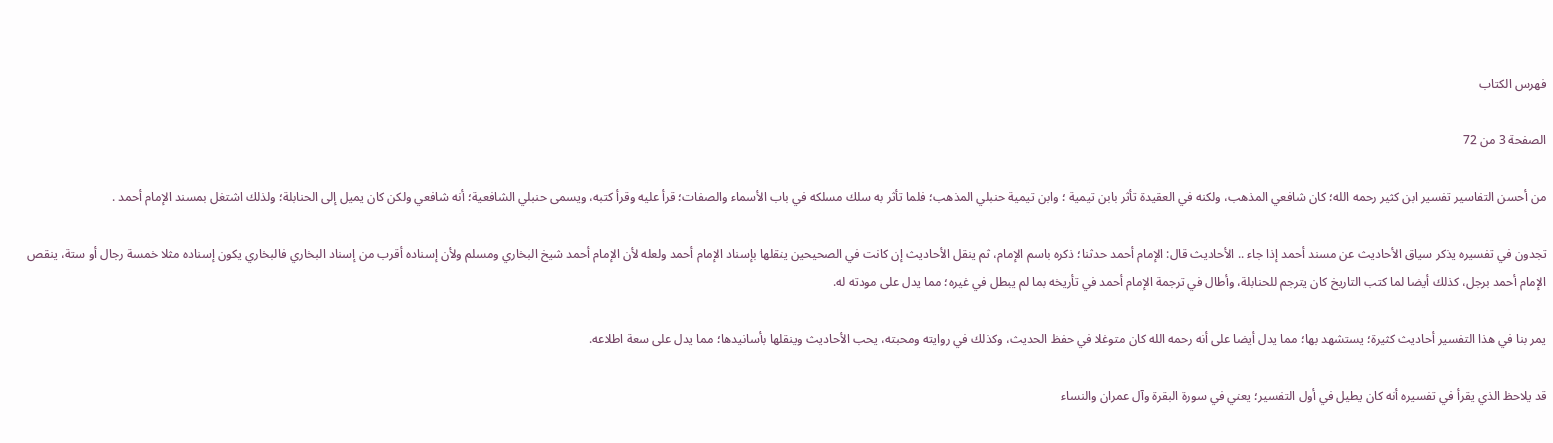فهرس الكتاب

الصفحة 3 من 72

من أحسن التفاسير تفسير ابن كثير رحمه الله؛ كان شافعي المذهب، ولكنه في العقيدة تأثر بابن تيمية ؛ وابن تيمية حنبلي المذهب؛ فلما تأثر به سلك مسلكه في باب الأسماء والصفات؛ قرأ عليه وقرأ كتبه، ويسمى حنبلي الشافعية؛ أنه شافعي ولكن كان يميل إلى الحنابلة؛ ولذلك اشتغل بمسند الإمام أحمد .

تجدون في تفسيره يذكر سياق الأحاديث عن مسند أحمد إذا جاء .. الأحاديث قال: الإمام أحمد حدثنا؛ ذكره باسم الإمام، ثم ينقل الأحاديث إن كانت في الصحيحين ينقلها بإسناد الإمام أحمد ولعله لأن الإمام أحمد شيخ البخاري ومسلم ولأن إسناده أقرب من إسناد البخاري فالبخاري يكون إسناده مثلا خمسة رجال أو ستة، ينقص الإمام أحمد برجل، كذلك أيضا لما كتب التاريخ كان يترجم للحنابلة، وأطال في ترجمة الإمام أحمد في تأريخه بما لم يبطل في غيره؛ مما يدل على مودته له.

يمر بنا في هذا التفسير أحاديث كثيرة؛ يستشهد بها؛ مما يدل أيضا على أنه رحمه الله كان متوغلا في حفظ الحديث، وكذلك في روايته ومحبته، يحب الأحاديث وينقلها بأسانيدها؛ مما يدل على سعة اطلاعه.

قد يلاحظ الذي يقرأ في تفسيره أنه كان يطيل في أول التفسير؛ يعني في سورة البقرة وآل عمران والنساء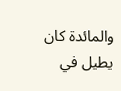والمائدة كان يطيل في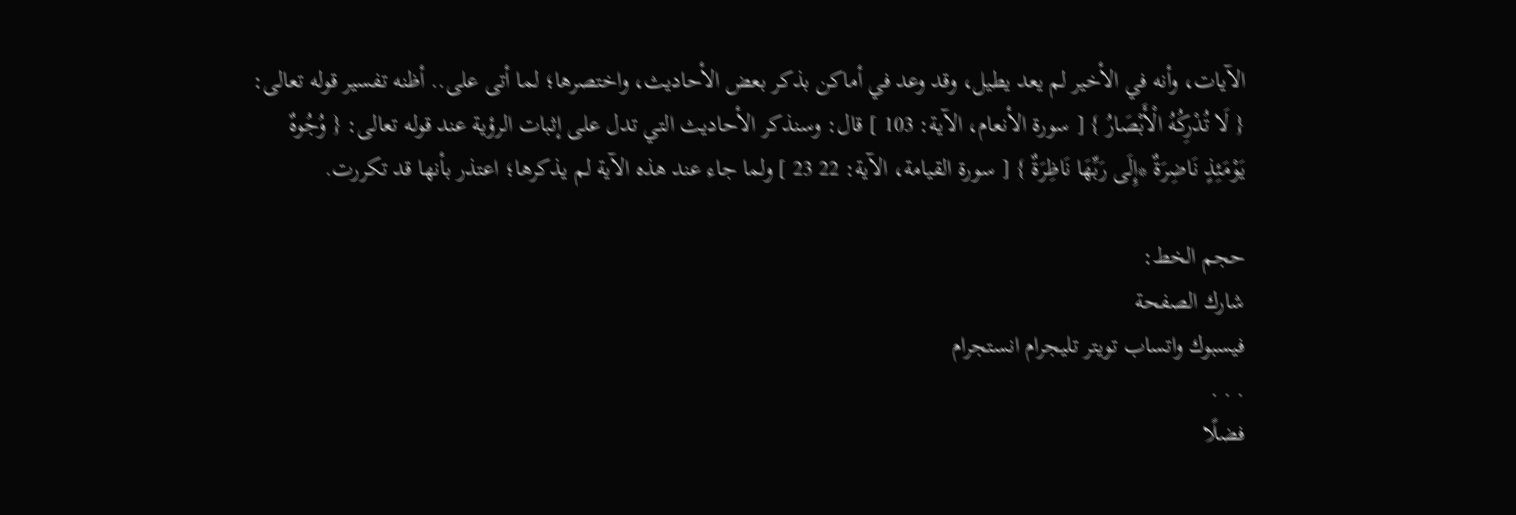الآيات، وأنه في الأخير لم يعد يطيل، وقد وعد في أماكن بذكر بعض الأحاديث، واختصرها؛ لما أتى على.. أظنه تفسير قوله تعالى: { لَا تُدْرِكُهُ الْأَبْصَارُ } [ سورة الأنعام، الآية: 103 ] قال: وسنذكر الأحاديث التي تدل على إثبات الرؤية عند قوله تعالى: { وُجُوهٌ يَوْمَئِذٍ نَاضِرَةٌ *إِلَى رَبِّهَا نَاظِرَةٌ } [ سورة القيامة، الآية: 22 23 ] ولما جاء عند هذه الآية لم يذكرها؛ اعتذر بأنها قد تكررت.

حجم الخط:
شارك الصفحة
فيسبوك واتساب تويتر تليجرام انستجرام
. . .
فضلًا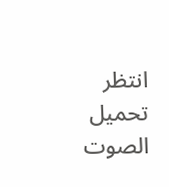انتظر تحميل الصوت